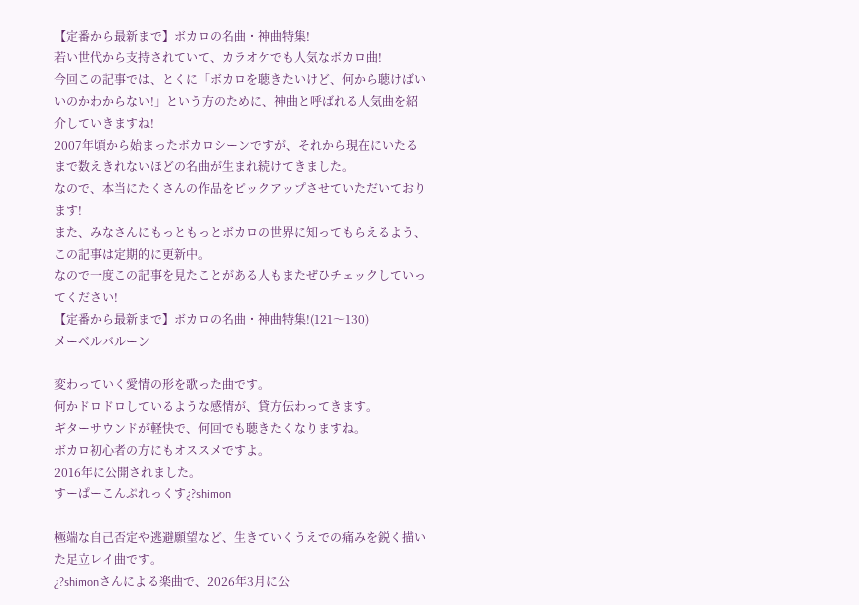【定番から最新まで】ボカロの名曲・神曲特集!
若い世代から支持されていて、カラオケでも人気なボカロ曲!
今回この記事では、とくに「ボカロを聴きたいけど、何から聴けばいいのかわからない!」という方のために、神曲と呼ばれる人気曲を紹介していきますね!
2007年頃から始まったボカロシーンですが、それから現在にいたるまで数えきれないほどの名曲が生まれ続けてきました。
なので、本当にたくさんの作品をピックアップさせていただいております!
また、みなさんにもっともっとボカロの世界に知ってもらえるよう、この記事は定期的に更新中。
なので一度この記事を見たことがある人もまたぜひチェックしていってください!
【定番から最新まで】ボカロの名曲・神曲特集!(121〜130)
メーベルバルーン

変わっていく愛情の形を歌った曲です。
何かドロドロしているような感情が、貸方伝わってきます。
ギターサウンドが軽快で、何回でも聴きたくなりますね。
ボカロ初心者の方にもオススメですよ。
2016年に公開されました。
すーぱーこんぷれっくす¿?shimon

極端な自己否定や逃避願望など、生きていくうえでの痛みを鋭く描いた足立レイ曲です。
¿?shimonさんによる楽曲で、2026年3月に公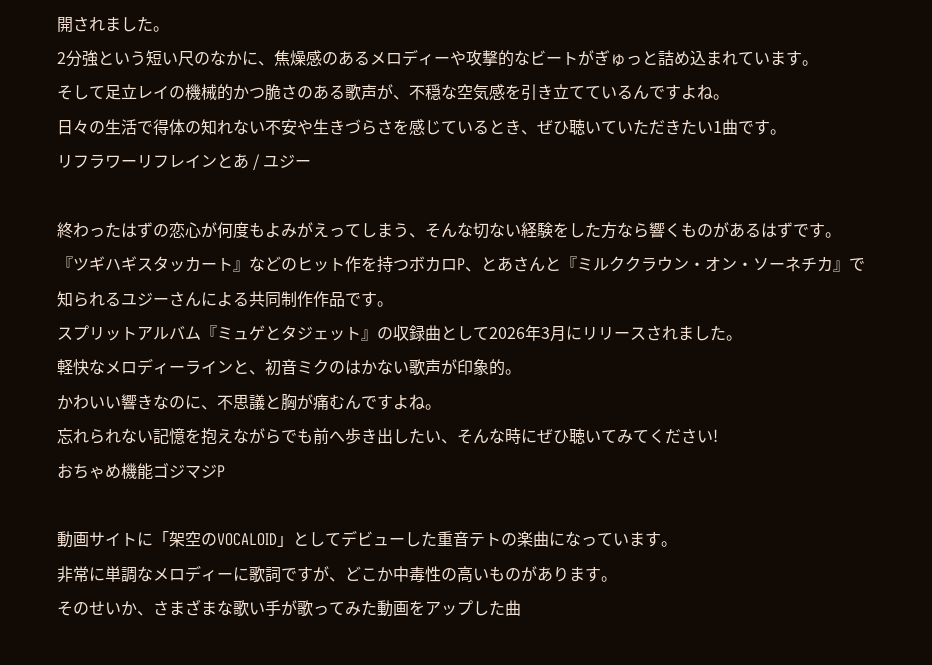開されました。
2分強という短い尺のなかに、焦燥感のあるメロディーや攻撃的なビートがぎゅっと詰め込まれています。
そして足立レイの機械的かつ脆さのある歌声が、不穏な空気感を引き立てているんですよね。
日々の生活で得体の知れない不安や生きづらさを感じているとき、ぜひ聴いていただきたい1曲です。
リフラワーリフレインとあ / ユジー

終わったはずの恋心が何度もよみがえってしまう、そんな切ない経験をした方なら響くものがあるはずです。
『ツギハギスタッカート』などのヒット作を持つボカロP、とあさんと『ミルククラウン・オン・ソーネチカ』で知られるユジーさんによる共同制作作品です。
スプリットアルバム『ミュゲとタジェット』の収録曲として2026年3月にリリースされました。
軽快なメロディーラインと、初音ミクのはかない歌声が印象的。
かわいい響きなのに、不思議と胸が痛むんですよね。
忘れられない記憶を抱えながらでも前へ歩き出したい、そんな時にぜひ聴いてみてください!
おちゃめ機能ゴジマジP

動画サイトに「架空のVOCALOID」としてデビューした重音テトの楽曲になっています。
非常に単調なメロディーに歌詞ですが、どこか中毒性の高いものがあります。
そのせいか、さまざまな歌い手が歌ってみた動画をアップした曲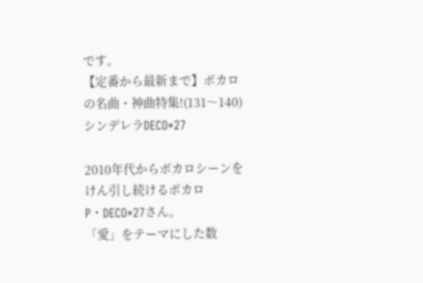です。
【定番から最新まで】ボカロの名曲・神曲特集!(131〜140)
シンデレラDECO*27

2010年代からボカロシーンをけん引し続けるボカロP・DECO*27さん。
「愛」をテーマにした数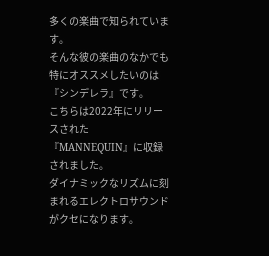多くの楽曲で知られています。
そんな彼の楽曲のなかでも特にオススメしたいのは『シンデレラ』です。
こちらは2022年にリリースされた『MANNEQUIN』に収録されました。
ダイナミックなリズムに刻まれるエレクトロサウンドがクセになります。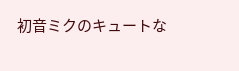初音ミクのキュートな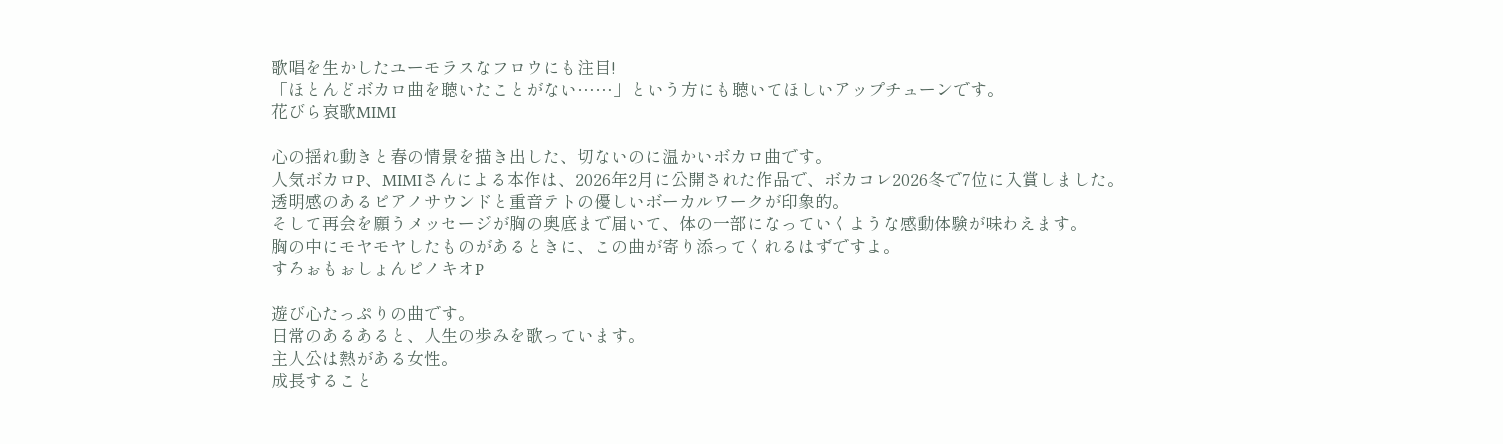歌唱を生かしたユーモラスなフロウにも注目!
「ほとんどボカロ曲を聴いたことがない……」という方にも聴いてほしいアップチューンです。
花びら哀歌MIMI

心の揺れ動きと春の情景を描き出した、切ないのに温かいボカロ曲です。
人気ボカロP、MIMIさんによる本作は、2026年2月に公開された作品で、ボカコレ2026冬で7位に入賞しました。
透明感のあるピアノサウンドと重音テトの優しいボーカルワークが印象的。
そして再会を願うメッセージが胸の奥底まで届いて、体の一部になっていくような感動体験が味わえます。
胸の中にモヤモヤしたものがあるときに、この曲が寄り添ってくれるはずですよ。
すろぉもぉしょんピノキオP

遊び心たっぷりの曲です。
日常のあるあると、人生の歩みを歌っています。
主人公は熱がある女性。
成長すること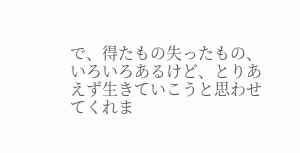で、得たもの失ったもの、いろいろあるけど、とりあえず生きていこうと思わせてくれま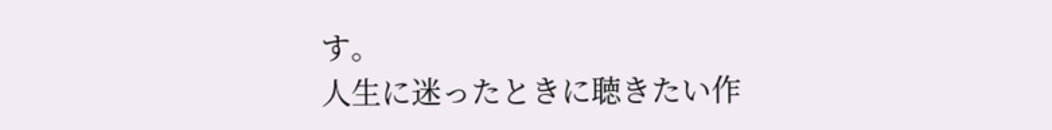す。
人生に迷ったときに聴きたい作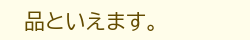品といえます。